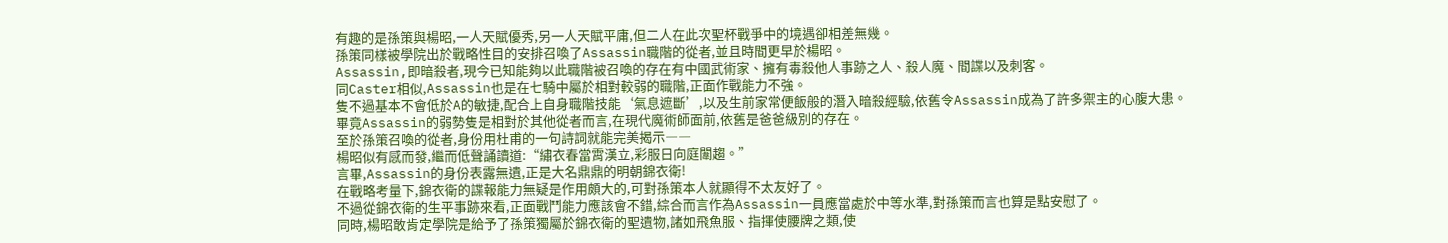有趣的是孫策與楊昭,一人天賦優秀,另一人天賦平庸,但二人在此次聖杯戰爭中的境遇卻相差無幾。
孫策同樣被學院出於戰略性目的安排召喚了Assassin職階的從者,並且時間更早於楊昭。
Assassin,即暗殺者,現今已知能夠以此職階被召喚的存在有中國武術家、擁有毒殺他人事跡之人、殺人魔、間諜以及刺客。
同Caster相似,Assassin也是在七騎中屬於相對較弱的職階,正面作戰能力不強。
隻不過基本不會低於A的敏捷,配合上自身職階技能‘氣息遮斷’,以及生前家常便飯般的潛入暗殺經驗,依舊令Assassin成為了許多禦主的心腹大患。
畢竟Assassin的弱勢隻是相對於其他從者而言,在現代魔術師面前,依舊是爸爸級別的存在。
至於孫策召喚的從者,身份用杜甫的一句詩詞就能完美揭示――
楊昭似有感而發,繼而低聲誦讀道:“繡衣春當霄漢立,彩服日向庭闈趨。”
言畢,Assassin的身份表露無遺,正是大名鼎鼎的明朝錦衣衛!
在戰略考量下,錦衣衛的諜報能力無疑是作用頗大的,可對孫策本人就顯得不太友好了。
不過從錦衣衛的生平事跡來看,正面戰鬥能力應該會不錯,綜合而言作為Assassin一員應當處於中等水準,對孫策而言也算是點安慰了。
同時,楊昭敢肯定學院是給予了孫策獨屬於錦衣衛的聖遺物,諸如飛魚服、指揮使腰牌之類,使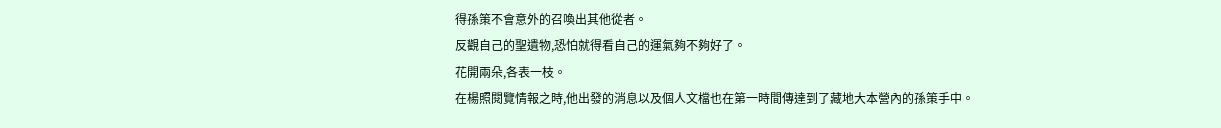得孫策不會意外的召喚出其他從者。
反觀自己的聖遺物,恐怕就得看自己的運氣夠不夠好了。
花開兩朵,各表一枝。
在楊照閱覽情報之時,他出發的消息以及個人文檔也在第一時間傳達到了藏地大本營內的孫策手中。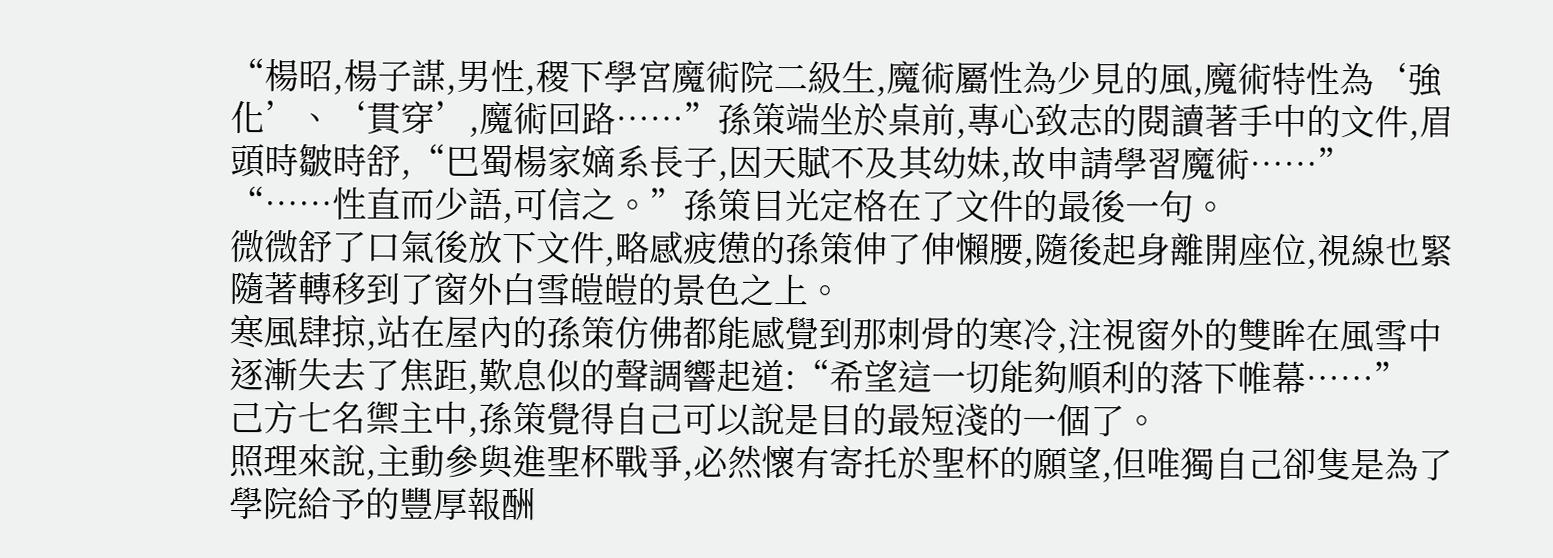“楊昭,楊子謀,男性,稷下學宮魔術院二級生,魔術屬性為少見的風,魔術特性為‘強化’、‘貫穿’,魔術回路……”孫策端坐於桌前,專心致志的閱讀著手中的文件,眉頭時皺時舒,“巴蜀楊家嫡系長子,因天賦不及其幼妹,故申請學習魔術……”
“……性直而少語,可信之。”孫策目光定格在了文件的最後一句。
微微舒了口氣後放下文件,略感疲憊的孫策伸了伸懶腰,隨後起身離開座位,視線也緊隨著轉移到了窗外白雪皚皚的景色之上。
寒風肆掠,站在屋內的孫策仿佛都能感覺到那刺骨的寒冷,注視窗外的雙眸在風雪中逐漸失去了焦距,歎息似的聲調響起道:“希望這一切能夠順利的落下帷幕……”
己方七名禦主中,孫策覺得自己可以說是目的最短淺的一個了。
照理來說,主動參與進聖杯戰爭,必然懷有寄托於聖杯的願望,但唯獨自己卻隻是為了學院給予的豐厚報酬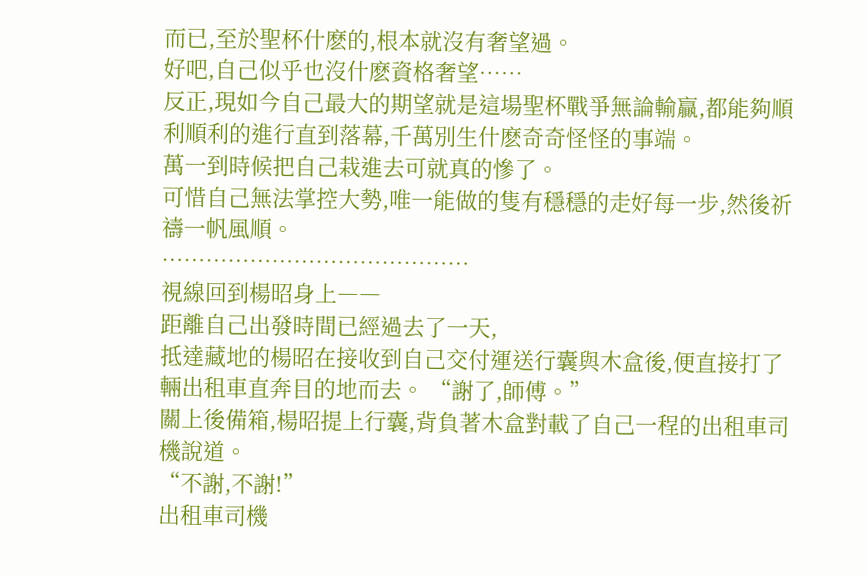而已,至於聖杯什麽的,根本就沒有奢望過。
好吧,自己似乎也沒什麽資格奢望……
反正,現如今自己最大的期望就是這場聖杯戰爭無論輸贏,都能夠順利順利的進行直到落幕,千萬別生什麽奇奇怪怪的事端。
萬一到時候把自己栽進去可就真的慘了。
可惜自己無法掌控大勢,唯一能做的隻有穩穩的走好每一步,然後祈禱一帆風順。
……………………………………
視線回到楊昭身上――
距離自己出發時間已經過去了一天,
抵達藏地的楊昭在接收到自己交付運送行囊與木盒後,便直接打了輛出租車直奔目的地而去。 “謝了,師傅。”
關上後備箱,楊昭提上行囊,背負著木盒對載了自己一程的出租車司機說道。
“不謝,不謝!”
出租車司機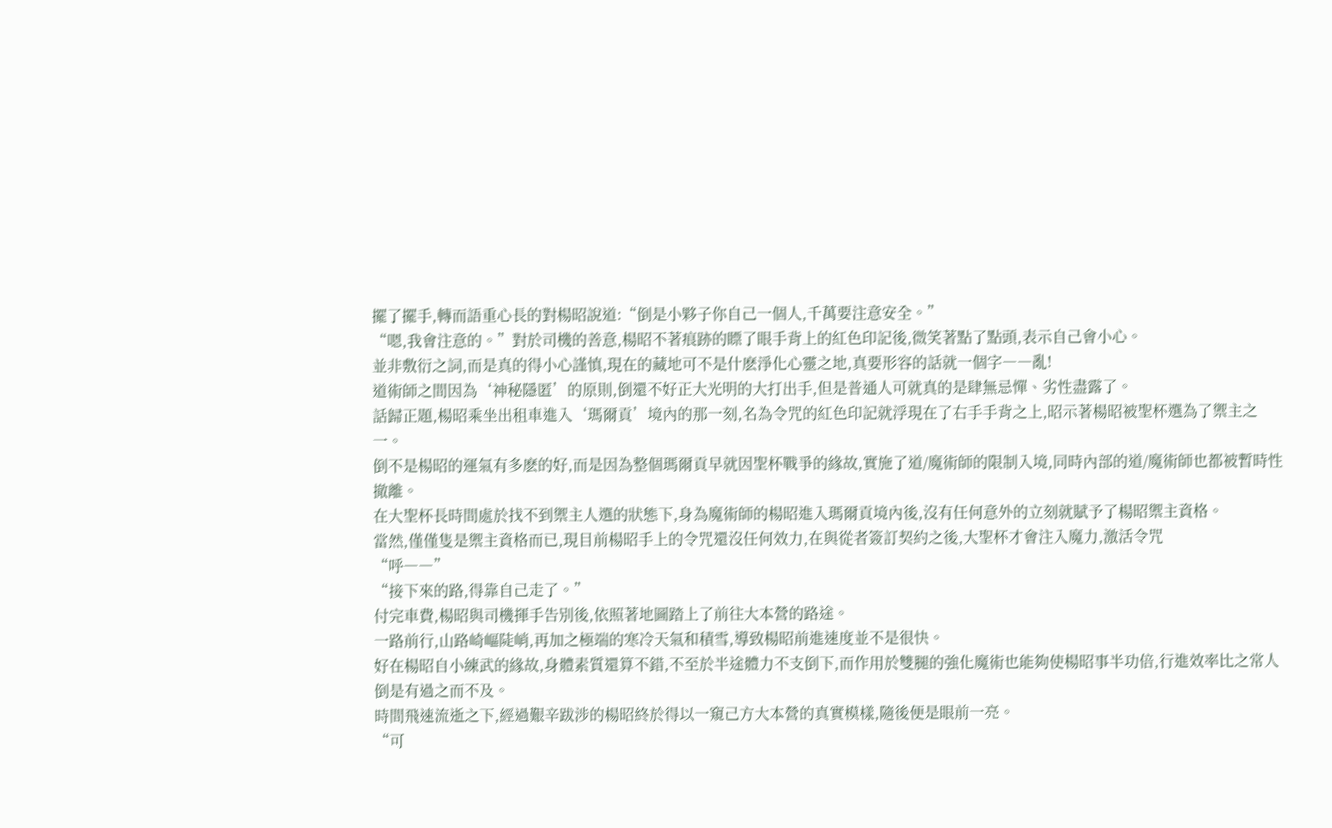擺了擺手,轉而語重心長的對楊昭說道:“倒是小夥子你自己一個人,千萬要注意安全。”
“嗯,我會注意的。”對於司機的善意,楊昭不著痕跡的瞟了眼手背上的紅色印記後,微笑著點了點頭,表示自己會小心。
並非敷衍之詞,而是真的得小心謹慎,現在的藏地可不是什麽淨化心靈之地,真要形容的話就一個字――亂!
道術師之間因為‘神秘隱匿’的原則,倒還不好正大光明的大打出手,但是普通人可就真的是肆無忌憚、劣性盡露了。
話歸正題,楊昭乘坐出租車進入‘瑪爾貢’境內的那一刻,名為令咒的紅色印記就浮現在了右手手背之上,昭示著楊昭被聖杯選為了禦主之一。
倒不是楊昭的運氣有多麽的好,而是因為整個瑪爾貢早就因聖杯戰爭的緣故,實施了道/魔術師的限制入境,同時內部的道/魔術師也都被暫時性撤離。
在大聖杯長時間處於找不到禦主人選的狀態下,身為魔術師的楊昭進入瑪爾貢境內後,沒有任何意外的立刻就賦予了楊昭禦主資格。
當然,僅僅隻是禦主資格而已,現目前楊昭手上的令咒還沒任何效力,在與從者簽訂契約之後,大聖杯才會注入魔力,激活令咒
“呼――”
“接下來的路,得靠自己走了。”
付完車費,楊昭與司機揮手告別後,依照著地圖踏上了前往大本營的路途。
一路前行,山路崎嶇陡峭,再加之極端的寒冷天氣和積雪,導致楊昭前進速度並不是很快。
好在楊昭自小練武的緣故,身體素質還算不錯,不至於半途體力不支倒下,而作用於雙腿的強化魔術也能夠使楊昭事半功倍,行進效率比之常人倒是有過之而不及。
時間飛速流逝之下,經過艱辛跋涉的楊昭終於得以一窺己方大本營的真實模樣,隨後便是眼前一亮。
“可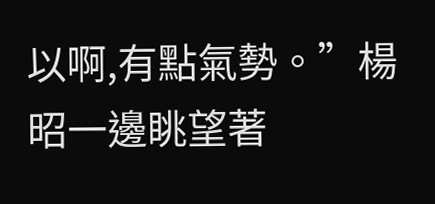以啊,有點氣勢。”楊昭一邊眺望著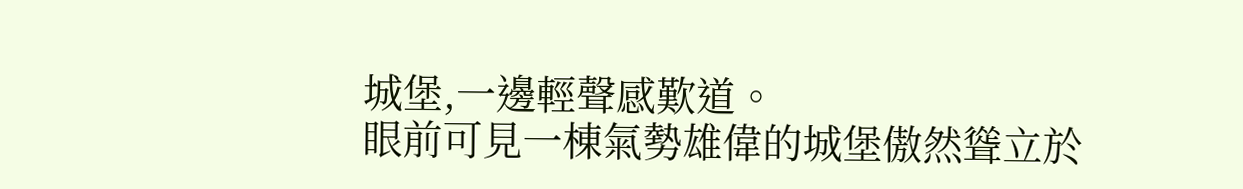城堡,一邊輕聲感歎道。
眼前可見一棟氣勢雄偉的城堡傲然聳立於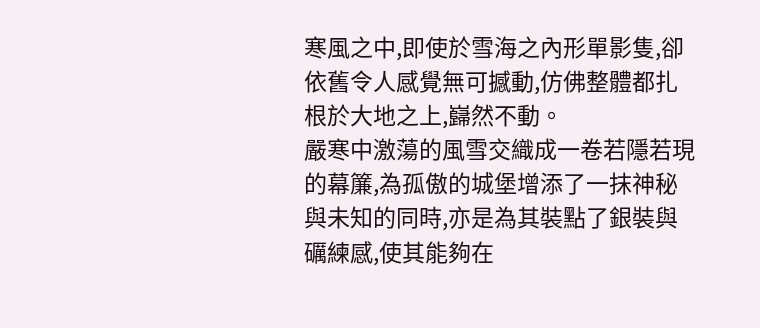寒風之中,即使於雪海之內形單影隻,卻依舊令人感覺無可撼動,仿佛整體都扎根於大地之上,巋然不動。
嚴寒中激蕩的風雪交織成一卷若隱若現的幕簾,為孤傲的城堡增添了一抹神秘與未知的同時,亦是為其裝點了銀裝與礪練感,使其能夠在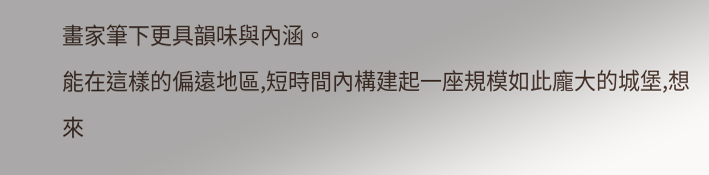畫家筆下更具韻味與內涵。
能在這樣的偏遠地區,短時間內構建起一座規模如此龐大的城堡,想來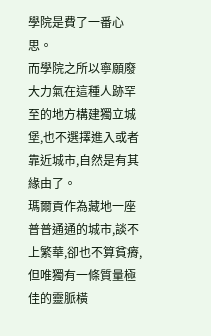學院是費了一番心思。
而學院之所以寧願廢大力氣在這種人跡罕至的地方構建獨立城堡,也不選擇進入或者靠近城市,自然是有其緣由了。
瑪爾貢作為藏地一座普普通通的城市,談不上繁華,卻也不算貧瘠,但唯獨有一條質量極佳的靈脈橫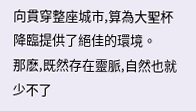向貫穿整座城市,算為大聖杯降臨提供了絕佳的環境。
那麽,既然存在靈脈,自然也就少不了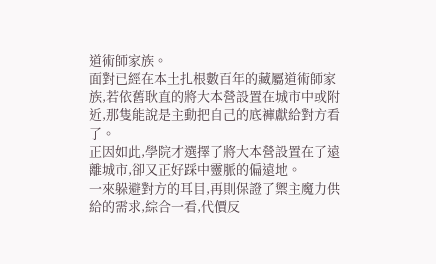道術師家族。
面對已經在本土扎根數百年的藏屬道術師家族,若依舊耿直的將大本營設置在城市中或附近,那隻能說是主動把自己的底褲獻給對方看了。
正因如此,學院才選擇了將大本營設置在了遠離城市,卻又正好踩中靈脈的偏遠地。
一來躲避對方的耳目,再則保證了禦主魔力供給的需求,綜合一看,代價反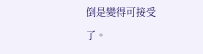倒是變得可接受了。